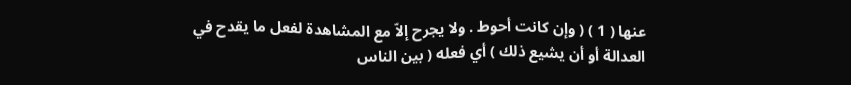عنها ( 1 ) ( وإن كانت أحوط . ولا يجرح إلاّ مع المشاهدة لفعل ما يقدح في
العدالة أو أن يشيع ذلك ) أي فعله ( بين الناس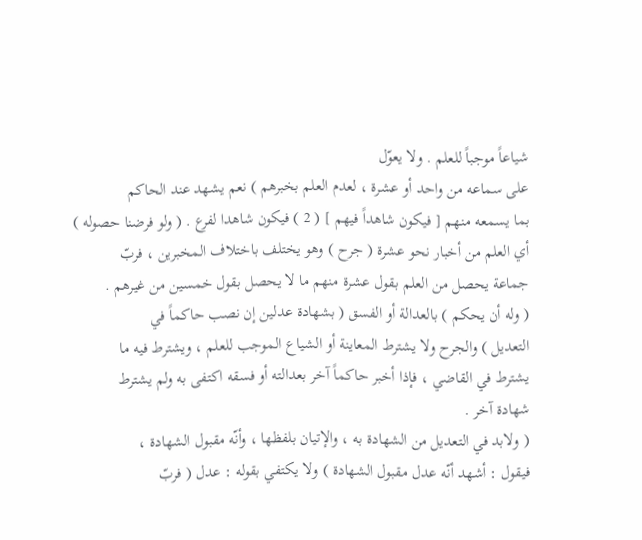شياعاً موجباً للعلم . ولا يعوّل
على سماعه من واحد أو عشرة ، لعدم العلم بخبرهم ) نعم يشهد عند الحاكم
بما يسمعه منهم [ فيكون شاهداً فيهم ] ( 2 ) فيكون شاهدا لفرع . ( ولو فرضنا حصوله )
أي العلم من أخبار نحو عشرة ( جرح ) وهو يختلف باختلاف المخبرين ، فربّ
جماعة يحصل من العلم بقول عشرة منهم ما لا يحصل بقول خمسين من غيرهم .
( وله أن يحكم ) بالعدالة أو الفسق ( بشهادة عدلين إن نصب حاكماً في
التعديل ) والجرح ولا يشترط المعاينة أو الشياع الموجب للعلم ، ويشترط فيه ما
يشترط في القاضي ، فإذا أخبر حاكماً آخر بعدالته أو فسقه اكتفى به ولم يشترط
شهادة آخر .
( ولابد في التعديل من الشهادة به ، والإتيان بلفظها ، وأنّه مقبول الشهادة ،
فيقول : أشهد أنّه عدل مقبول الشهادة ) ولا يكتفي بقوله : عدل ( فربّ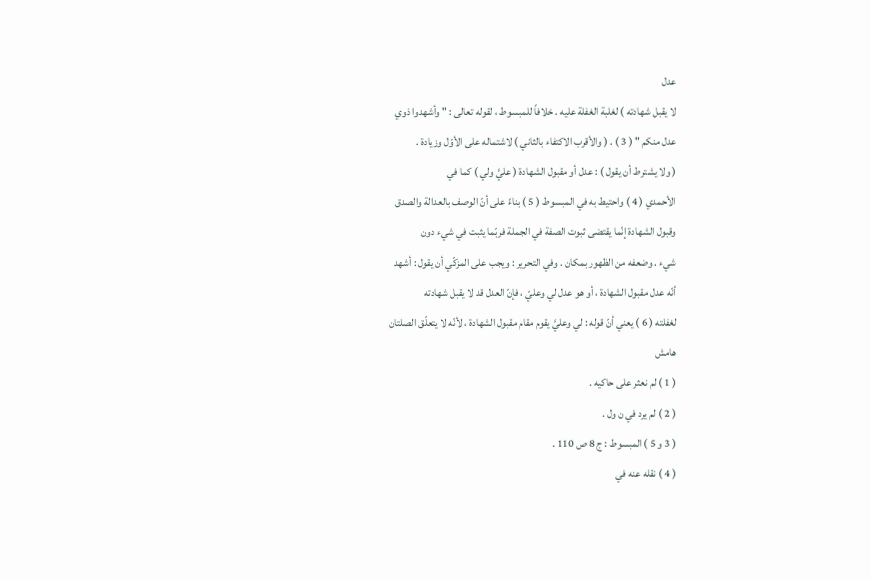عدل
لا يقبل شهادته ) لغلبة الغفلة عليه . خلافاً للمبسوط ، لقوله تعالى : " وأشهدوا ذوي
عدل منكم " ( 3 ) . ( والأقرب الاكتفاء بالثاني ) لاشتماله على الأوّل وزيادة .
( ولا يشترط أن يقول ) : عدل أو مقبول الشهادة ( عليَّ ولي ) كما في
الأحمدي ( 4 ) واحتيط به في المبسوط ( 5 ) بناءً على أنّ الوصف بالعدالة والصدق
وقبول الشهادة إنّما يقتضى ثبوت الصفة في الجملة فربّما يثبت في شيء دون
شيء . وضعفه من الظهور بمكان . وفي التحرير : ويجب على المزكّي أن يقول : أشهد
أنّه عدل مقبول الشهادة ، أو هو عدل لي وعليّ ، فإنّ العدل قد لا يقبل شهادته
لغفلته ( 6 ) يعني أنّ قوله : لي وعليَّ يقوم مقام مقبول الشهادة ، لأنّه لا يتعلّق الصلتان
هامش
( 1 ) لم نعثر على حاكيه .
( 2 ) لم يرد في ن ول .
( 3 و 5 ) المبسوط : ج 8 ص 110 .
( 4 ) نقله عنه في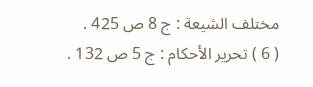مختلف الشيعة : ج 8 ص 425 .
( 6 ) تحرير الأحكام : ج 5 ص 132 .